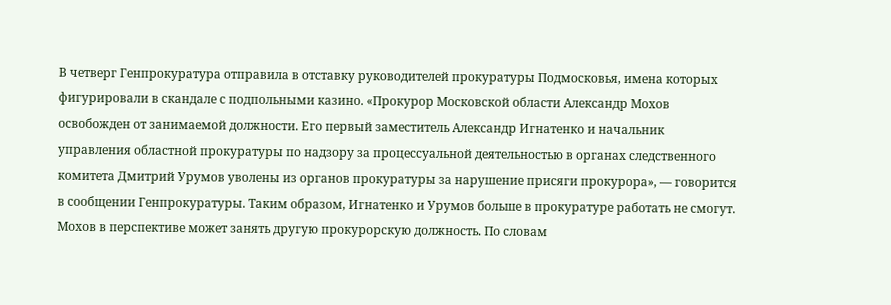В четверг Генпрокуратура отправила в отставку руководителей прокуратуры Подмосковья, имена которых фигурировали в скандале с подпольными казино. «Прокурор Московской области Александр Мохов освобожден от занимаемой должности. Его первый заместитель Александр Игнатенко и начальник управления областной прокуратуры по надзору за процессуальной деятельностью в органах следственного комитета Дмитрий Урумов уволены из органов прокуратуры за нарушение присяги прокурора», — говорится в сообщении Генпрокуратуры. Таким образом, Игнатенко и Урумов больше в прокуратуре работать не смогут. Мохов в перспективе может занять другую прокурорскую должность. По словам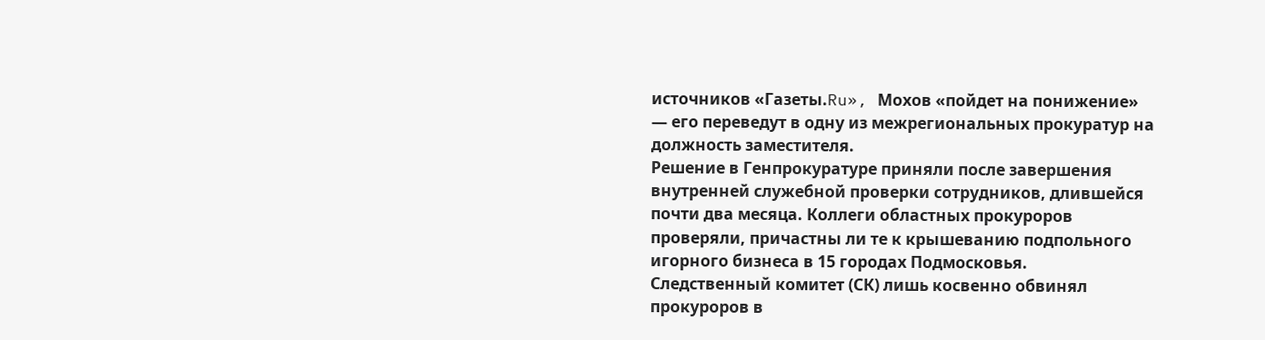источников «Газеты.Ru», Мохов «пойдет на понижение» — его переведут в одну из межрегиональных прокуратур на должность заместителя.
Решение в Генпрокуратуре приняли после завершения внутренней служебной проверки сотрудников, длившейся почти два месяца. Коллеги областных прокуроров проверяли, причастны ли те к крышеванию подпольного игорного бизнеса в 15 городах Подмосковья.
Следственный комитет (СК) лишь косвенно обвинял прокуроров в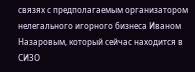связях с предполагаемым организатором нелегального игорного бизнеса Иваном Назаровым, который сейчас находится в СИЗО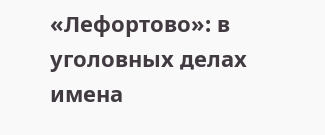«Лефортово»: в уголовных делах имена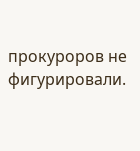прокуроров не фигурировали.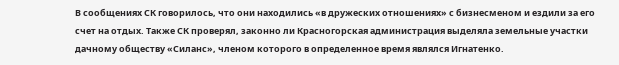В сообщениях СК говорилось, что они находились «в дружеских отношениях» с бизнесменом и ездили за его счет на отдых. Также СК проверял, законно ли Красногорская администрация выделяла земельные участки дачному обществу «Силанс», членом которого в определенное время являлся Игнатенко.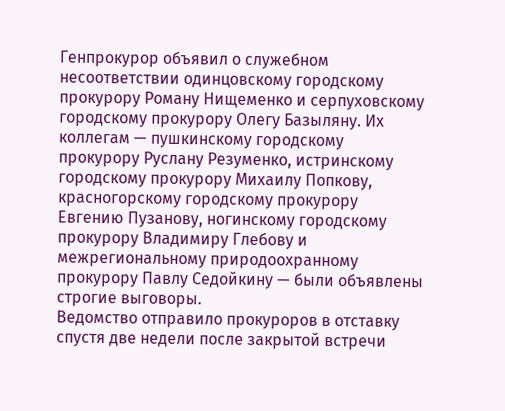Генпрокурор объявил о служебном несоответствии одинцовскому городскому прокурору Роману Нищеменко и серпуховскому городскому прокурору Олегу Базыляну. Их коллегам — пушкинскому городскому прокурору Руслану Резуменко, истринскому городскому прокурору Михаилу Попкову, красногорскому городскому прокурору Евгению Пузанову, ногинскому городскому прокурору Владимиру Глебову и межрегиональному природоохранному прокурору Павлу Седойкину — были объявлены строгие выговоры.
Ведомство отправило прокуроров в отставку спустя две недели после закрытой встречи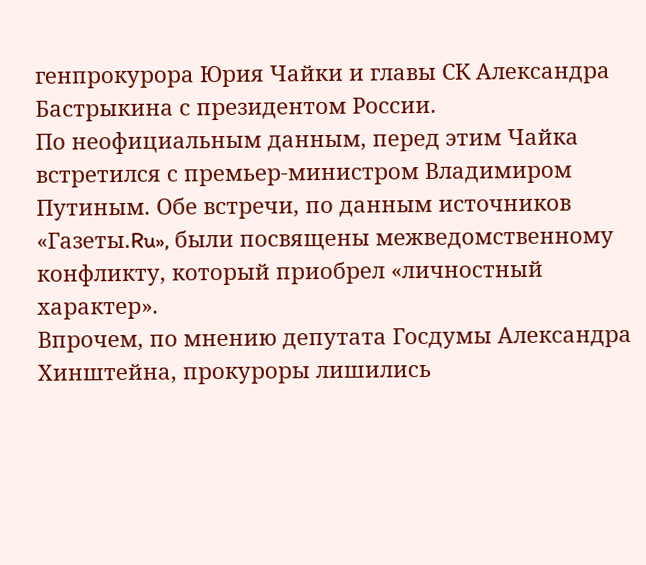генпрокурора Юрия Чайки и главы СК Александра Бастрыкина с президентом России.
По неофициальным данным, перед этим Чайка встретился с премьер-министром Владимиром Путиным. Обе встречи, по данным источников «Газеты.Ru», были посвящены межведомственному конфликту, который приобрел «личностный характер».
Впрочем, по мнению депутата Госдумы Александра Хинштейна, прокуроры лишились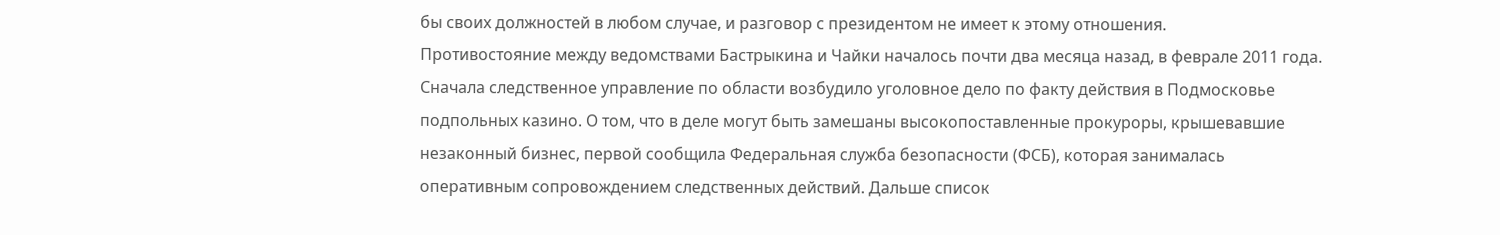бы своих должностей в любом случае, и разговор с президентом не имеет к этому отношения.
Противостояние между ведомствами Бастрыкина и Чайки началось почти два месяца назад, в феврале 2011 года. Сначала следственное управление по области возбудило уголовное дело по факту действия в Подмосковье подпольных казино. О том, что в деле могут быть замешаны высокопоставленные прокуроры, крышевавшие незаконный бизнес, первой сообщила Федеральная служба безопасности (ФСБ), которая занималась оперативным сопровождением следственных действий. Дальше список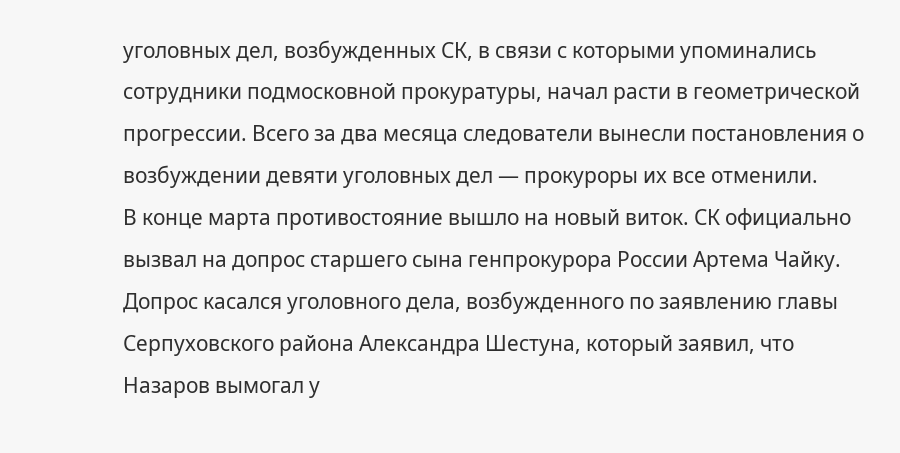уголовных дел, возбужденных СК, в связи с которыми упоминались сотрудники подмосковной прокуратуры, начал расти в геометрической прогрессии. Всего за два месяца следователи вынесли постановления о возбуждении девяти уголовных дел — прокуроры их все отменили.
В конце марта противостояние вышло на новый виток. СК официально вызвал на допрос старшего сына генпрокурора России Артема Чайку. Допрос касался уголовного дела, возбужденного по заявлению главы Серпуховского района Александра Шестуна, который заявил, что Назаров вымогал у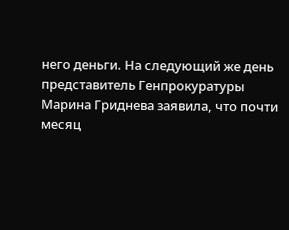него деньги. На следующий же день представитель Генпрокуратуры Марина Гриднева заявила, что почти месяц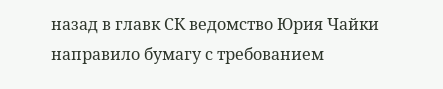назад в главк СК ведомство Юрия Чайки направило бумагу с требованием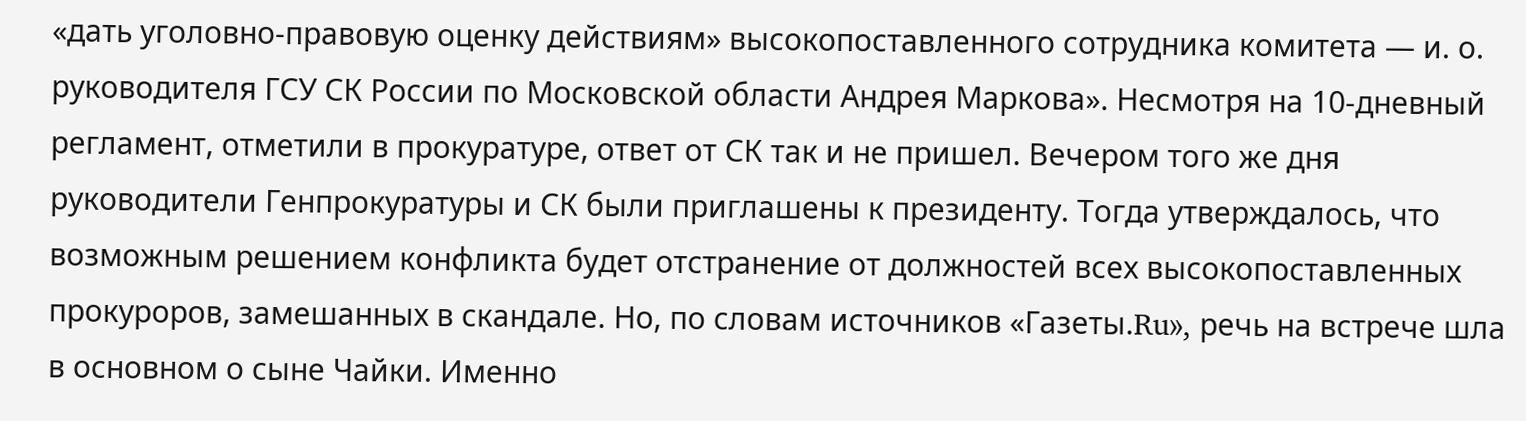«дать уголовно-правовую оценку действиям» высокопоставленного сотрудника комитета — и. о. руководителя ГСУ СК России по Московской области Андрея Маркова». Несмотря на 10-дневный регламент, отметили в прокуратуре, ответ от СК так и не пришел. Вечером того же дня руководители Генпрокуратуры и СК были приглашены к президенту. Тогда утверждалось, что возможным решением конфликта будет отстранение от должностей всех высокопоставленных прокуроров, замешанных в скандале. Но, по словам источников «Газеты.Ru», речь на встрече шла в основном о сыне Чайки. Именно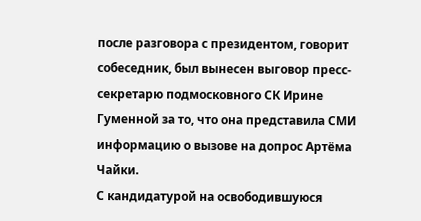после разговора с президентом, говорит собеседник, был вынесен выговор пресс-секретарю подмосковного СК Ирине Гуменной за то, что она представила СМИ информацию о вызове на допрос Артёма Чайки.
С кандидатурой на освободившуюся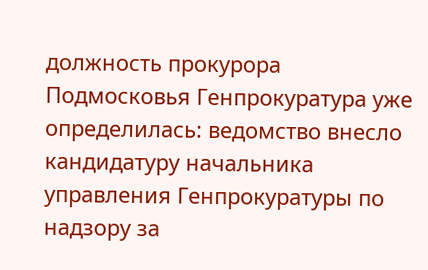должность прокурора Подмосковья Генпрокуратура уже определилась: ведомство внесло кандидатуру начальника управления Генпрокуратуры по надзору за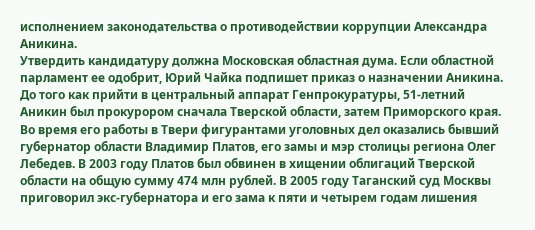исполнением законодательства о противодействии коррупции Александра Аникина.
Утвердить кандидатуру должна Московская областная дума. Если областной парламент ее одобрит, Юрий Чайка подпишет приказ о назначении Аникина.
До того как прийти в центральный аппарат Генпрокуратуры, 51-летний Аникин был прокурором сначала Тверской области, затем Приморского края. Во время его работы в Твери фигурантами уголовных дел оказались бывший губернатор области Владимир Платов, его замы и мэр столицы региона Олег Лебедев. В 2003 году Платов был обвинен в хищении облигаций Тверской области на общую сумму 474 млн рублей. В 2005 году Таганский суд Москвы приговорил экс-губернатора и его зама к пяти и четырем годам лишения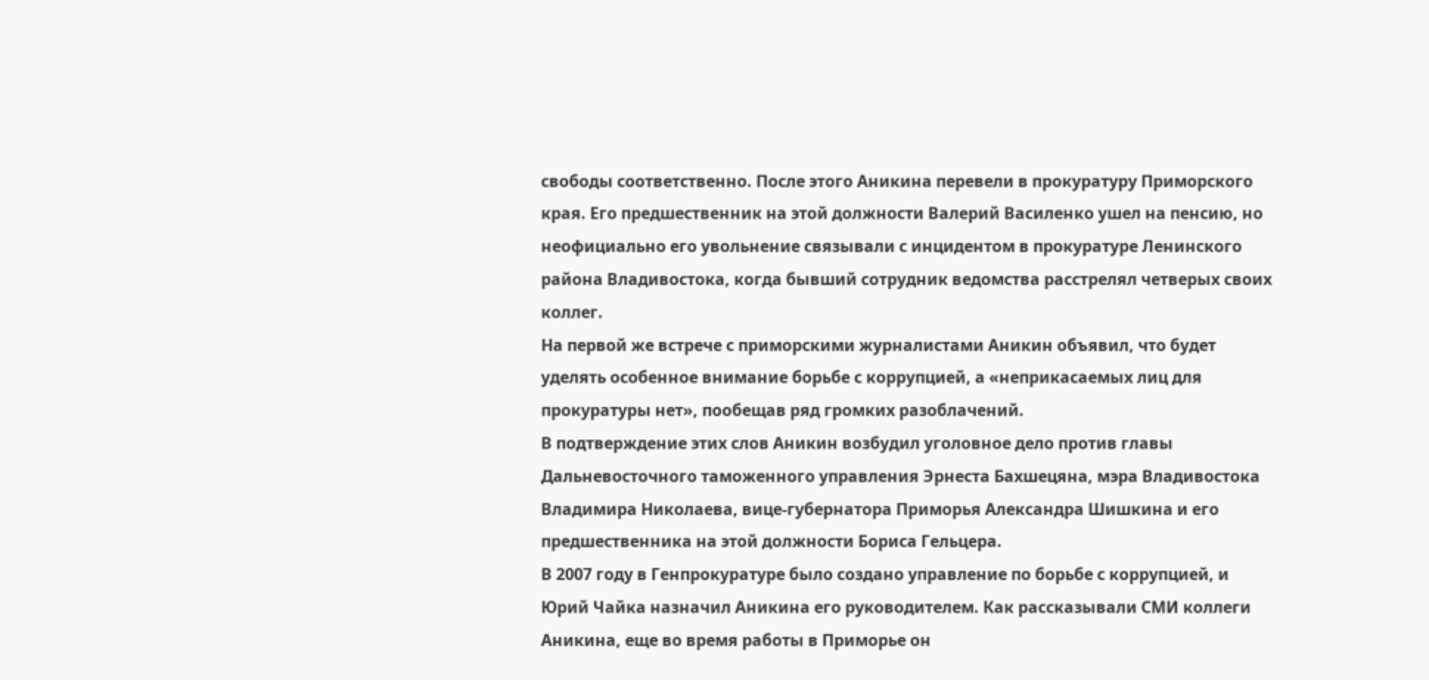свободы соответственно. После этого Аникина перевели в прокуратуру Приморского края. Его предшественник на этой должности Валерий Василенко ушел на пенсию, но неофициально его увольнение связывали с инцидентом в прокуратуре Ленинского района Владивостока, когда бывший сотрудник ведомства расстрелял четверых своих коллег.
На первой же встрече с приморскими журналистами Аникин объявил, что будет уделять особенное внимание борьбе с коррупцией, а «неприкасаемых лиц для прокуратуры нет», пообещав ряд громких разоблачений.
В подтверждение этих слов Аникин возбудил уголовное дело против главы Дальневосточного таможенного управления Эрнеста Бахшецяна, мэра Владивостока Владимира Николаева, вице-губернатора Приморья Александра Шишкина и его предшественника на этой должности Бориса Гельцера.
В 2007 году в Генпрокуратуре было создано управление по борьбе с коррупцией, и Юрий Чайка назначил Аникина его руководителем. Как рассказывали СМИ коллеги Аникина, еще во время работы в Приморье он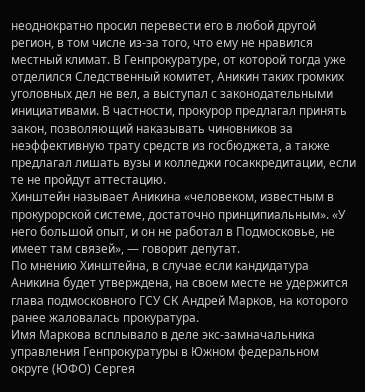неоднократно просил перевести его в любой другой регион, в том числе из-за того, что ему не нравился местный климат. В Генпрокуратуре, от которой тогда уже отделился Следственный комитет, Аникин таких громких уголовных дел не вел, а выступал с законодательными инициативами. В частности, прокурор предлагал принять закон, позволяющий наказывать чиновников за неэффективную трату средств из госбюджета, а также предлагал лишать вузы и колледжи госаккредитации, если те не пройдут аттестацию.
Хинштейн называет Аникина «человеком, известным в прокурорской системе, достаточно принципиальным». «У него большой опыт, и он не работал в Подмосковье, не имеет там связей», — говорит депутат.
По мнению Хинштейна, в случае если кандидатура Аникина будет утверждена, на своем месте не удержится глава подмосковного ГСУ СК Андрей Марков, на которого ранее жаловалась прокуратура.
Имя Маркова всплывало в деле экс-замначальника управления Генпрокуратуры в Южном федеральном округе (ЮФО) Сергея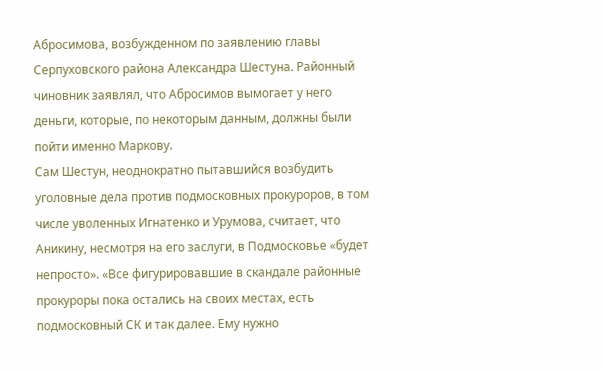Абросимова, возбужденном по заявлению главы Серпуховского района Александра Шестуна. Районный чиновник заявлял, что Абросимов вымогает у него деньги, которые, по некоторым данным, должны были пойти именно Маркову.
Сам Шестун, неоднократно пытавшийся возбудить уголовные дела против подмосковных прокуроров, в том числе уволенных Игнатенко и Урумова, считает, что Аникину, несмотря на его заслуги, в Подмосковье «будет непросто». «Все фигурировавшие в скандале районные прокуроры пока остались на своих местах, есть подмосковный СК и так далее. Ему нужно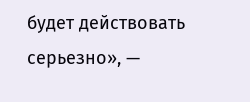будет действовать серьезно», —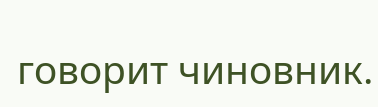говорит чиновник.